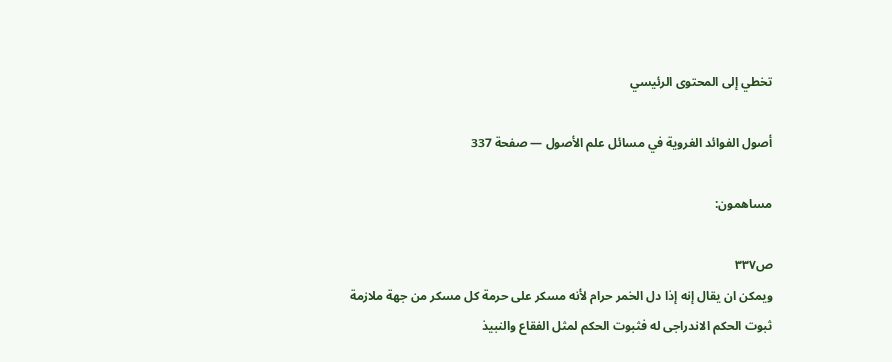تخطي إلى المحتوى الرئيسي

أصول الفوائد الغروية في مسائل علم الأصول — صفحة 337

مساهمون:

ص٣٣٧
ويمكن ان يقال إنه إذا دل الخمر حرام لأنه مسكر على حرمة كل مسكر من جهة ملازمة ثبوت الحكم الاندراجى له فثبوت الحكم لمثل الفقاع والنبيذ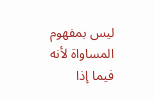ليس بمفهوم المساواة لأنه فيما إذا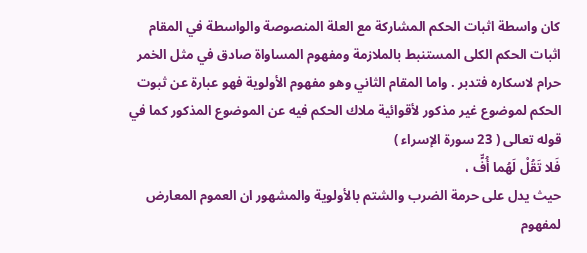كان واسطة اثبات الحكم المشاركة مع العلة المنصوصة والواسطة في المقام اثبات الحكم الكلى المستنبط بالملازمة ومفهوم المساواة صادق في مثل الخمر حرام لاسكاره فتدبر . واما المقام الثاني وهو مفهوم الأولوية فهو عبارة عن ثبوت الحكم لموضوع غير مذكور لأقوائية ملاك الحكم فيه عن الموضوع المذكور كما في قوله تعالى ( 23 سورة الإسراء )
فَلا تَقُلْ لَهُما أُفٍّ ،
حيث يدل على حرمة الضرب والشتم بالأولوية والمشهور ان العموم المعارض لمفهوم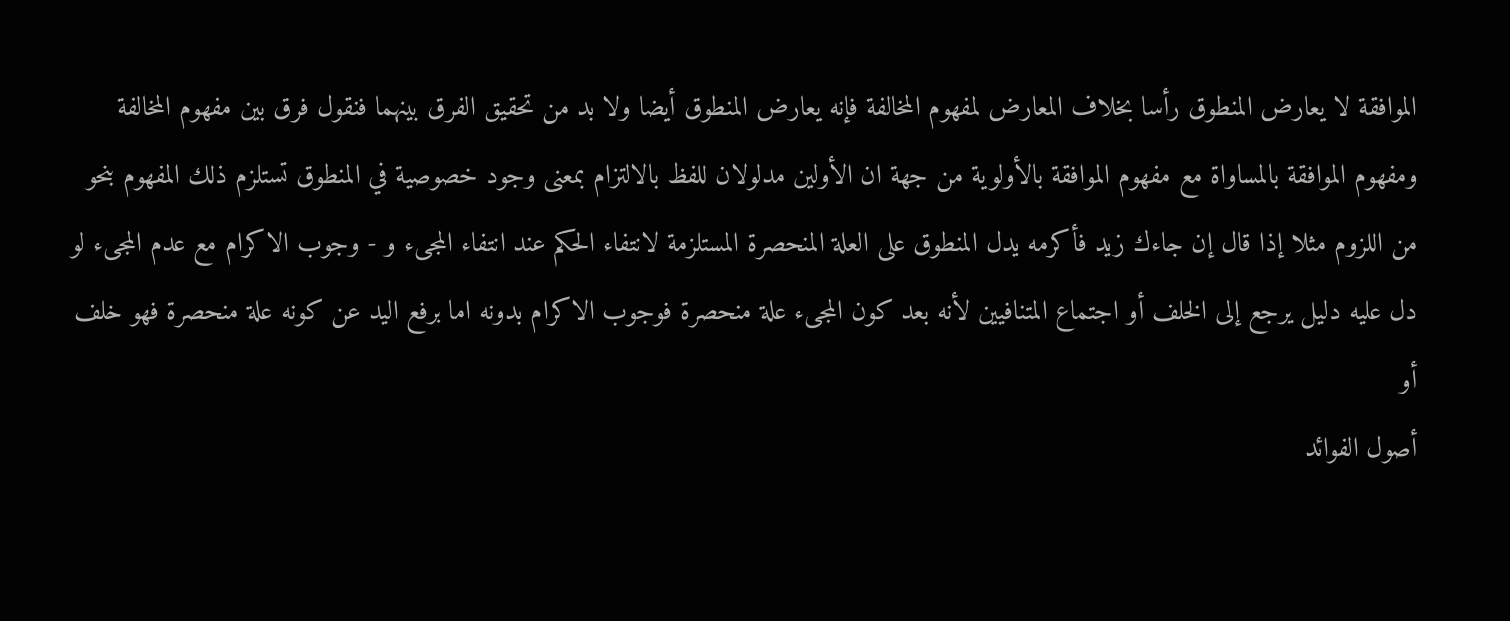الموافقة لا يعارض المنطوق رأسا بخلاف المعارض لمفهوم المخالفة فإنه يعارض المنطوق أيضا ولا بد من تحقيق الفرق بينهما فنقول فرق بين مفهوم المخالفة ومفهوم الموافقة بالمساواة مع مفهوم الموافقة بالأولوية من جهة ان الأولين مدلولان للفظ بالالتزام بمعنى وجود خصوصية في المنطوق تستلزم ذلك المفهوم بنحو من اللزوم مثلا إذا قال إن جاءك زيد فأكرمه يدل المنطوق على العلة المنحصرة المستلزمة لانتفاء الحكم عند انتفاء المجىء و - وجوب الاكرام مع عدم المجىء لو دل عليه دليل يرجع إلى الخلف أو اجتماع المتنافيين لأنه بعد كون المجىء علة منحصرة فوجوب الاكرام بدونه اما برفع اليد عن كونه علة منحصرة فهو خلف أو
أصول الفوائد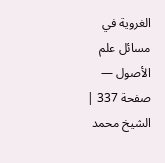الغروية في مسائل علم الأصول — صفحة 337 | الشيخ محمد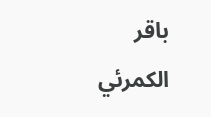باقر الكمرئي